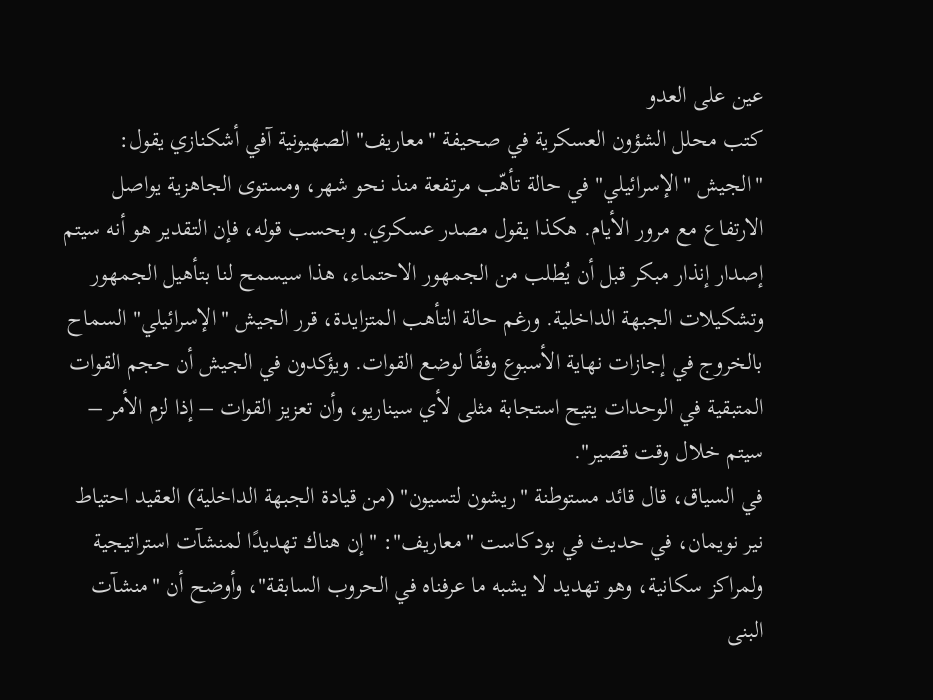عين على العدو
كتب محلل الشؤون العسكرية في صحيفة "معاريف" الصهيونية آفي أشكنازي يقول: "الجيش "الإسرائيلي" في حالة تأهّب مرتفعة منذ نحو شهر، ومستوى الجاهزية يواصل الارتفاع مع مرور الأيام. هكذا يقول مصدر عسكري. وبحسب قوله، فإن التقدير هو أنه سيتم إصدار إنذار مبكر قبل أن يُطلب من الجمهور الاحتماء، هذا سيسمح لنا بتأهيل الجمهور وتشكيلات الجبهة الداخلية. ورغم حالة التأهب المتزايدة، قرر الجيش "الإسرائيلي" السماح بالخروج في إجازات نهاية الأسبوع وفقًا لوضع القوات. ويؤكدون في الجيش أن حجم القوات المتبقية في الوحدات يتيح استجابة مثلى لأي سيناريو، وأن تعزيز القوات – إذا لزم الأمر – سيتم خلال وقت قصير".
في السياق، قال قائد مستوطنة "ريشون لتسيون" (من قيادة الجبهة الداخلية) العقيد احتياط نير نويمان، في حديث في بودكاست "معاريف": "إن هناك تهديدًا لمنشآت استراتيجية ولمراكز سكانية، وهو تهديد لا يشبه ما عرفناه في الحروب السابقة"، وأوضح أن "منشآت البنى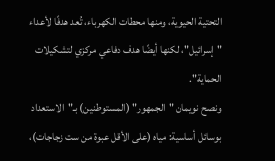التحتية الحيوية، ومنها محطات الكهرباء، تُعد هدفًا لأعداء "إسرائيل"، لكنها أيضًا هدف دفاعي مركزي لتشكيلات الحماية".
ونصح نويمان "الجمهور" (المستوطنين) بـ"الاستعداد بوسائل أساسية: مياه (على الأقل عبوة من ست زجاجات)،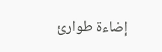إضاءة طوارئ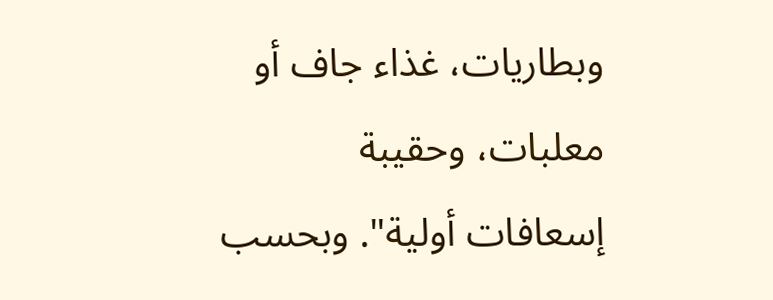وبطاريات، غذاء جاف أو معلبات، وحقيبة إسعافات أولية". وبحسب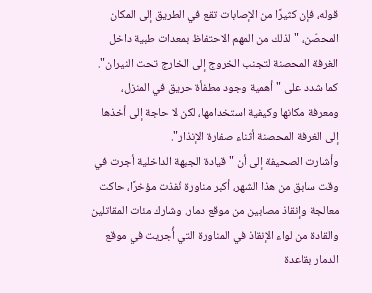قوله، فإن كثيرًا من الإصابات تقع في الطريق إلى المكان المحصّن، "لذلك من المهم الاحتفاظ بمعدات طبية داخل الغرفة المحصنة لتجنب الخروج إلى الخارج تحت النيران". كما شدد على "أهمية وجود مطفأة حريق في المنزل، ومعرفة مكانها وكيفية استخدامها، لكن لا حاجة إلى أخذها إلى الغرفة المحصنة أثناء صفارة الإنذار".
وأشارت الصحيفة إلى أن "قيادة الجبهة الداخلية أجرت في وقت سابق من هذا الشهر، أكبر مناورة نُفذت مؤخرًا، حاكت معالجة وإنقاذ مصابين من موقع دمار. وشارك مئات المقاتلين والقادة من لواء الإنقاذ في المناورة التي أُجريت في موقع الدمار بقاعدة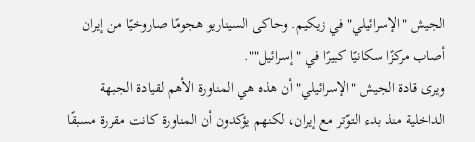الجيش "الإسرائيلي" في زيكيم. وحاكى السيناريو هجومًا صاروخيًا من إيران أصاب مركزًا سكانيًا كبيرًا في "إسرائيل"".
ويرى قادة الجيش "الإسرائيلي" أن هذه هي المناورة الأهم لقيادة الجبهة الداخلية منذ بدء التوّتر مع إيران، لكنهم يؤكدون أن المناورة كانت مقررة مسبقًا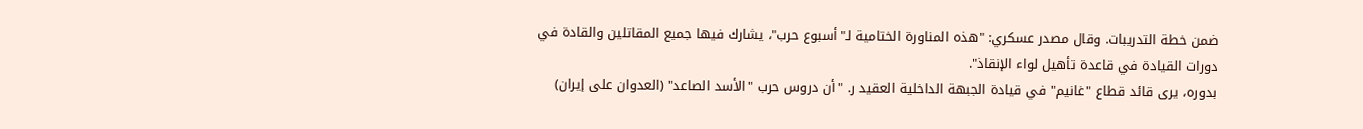ضمن خطة التدريبات. وقال مصدر عسكري: "هذه المناورة الختامية لـ"أسبوع حرب"، يشارك فيها جميع المقاتلين والقادة في دورات القيادة في قاعدة تأهيل لواء الإنقاذ".
بدوره، يرى قائد قطاع "غانيم" في قيادة الجبهة الداخلية العقيد ر. "أن دروس حرب "الأسد الصاعد" (العدوان على إيران)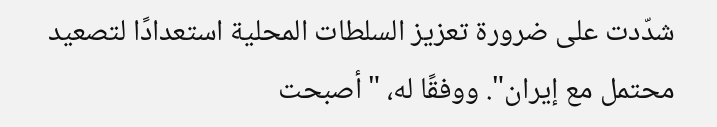شدّدت على ضرورة تعزيز السلطات المحلية استعدادًا لتصعيد محتمل مع إيران". ووفقًا له، "أصبحت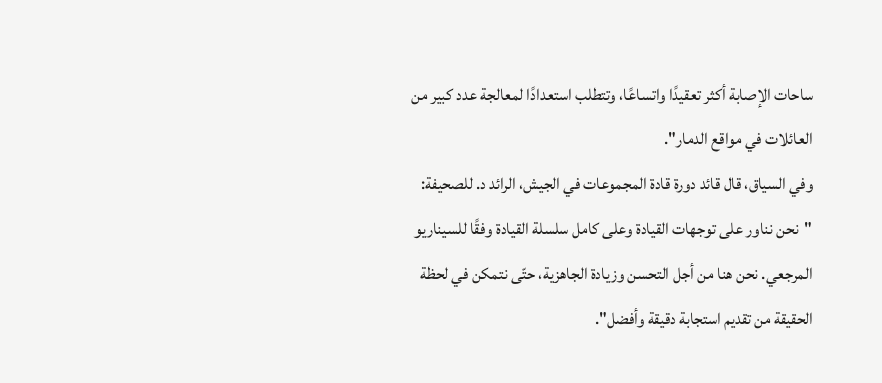ساحات الإصابة أكثر تعقيدًا واتساعًا، وتتطلب استعدادًا لمعالجة عدد كبير من العائلات في مواقع الدمار".
وفي السياق، قال قائد دورة قادة المجموعات في الجيش، الرائد د. للصحيفة: "نحن نناور على توجهات القيادة وعلى كامل سلسلة القيادة وفقًا للسيناريو المرجعي. نحن هنا من أجل التحسن وزيادة الجاهزية، حتّى نتمكن في لحظة الحقيقة من تقديم استجابة دقيقة وأفضل".